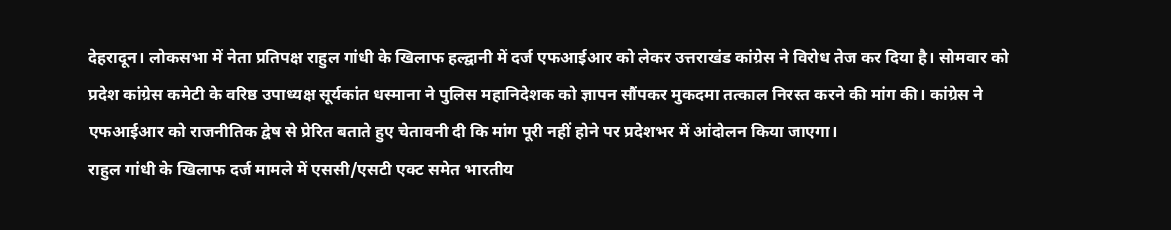देहरादून। लोकसभा में नेता प्रतिपक्ष राहुल गांधी के खिलाफ हल्द्वानी में दर्ज एफआईआर को लेकर उत्तराखंड कांग्रेस ने विरोध तेज कर दिया है। सोमवार को प्रदेश कांग्रेस कमेटी के वरिष्ठ उपाध्यक्ष सूर्यकांत धस्माना ने पुलिस महानिदेशक को ज्ञापन सौंपकर मुकदमा तत्काल निरस्त करने की मांग की। कांग्रेस ने एफआईआर को राजनीतिक द्वेष से प्रेरित बताते हुए चेतावनी दी कि मांग पूरी नहीं होने पर प्रदेशभर में आंदोलन किया जाएगा।
राहुल गांधी के खिलाफ दर्ज मामले में एससी/एसटी एक्ट समेत भारतीय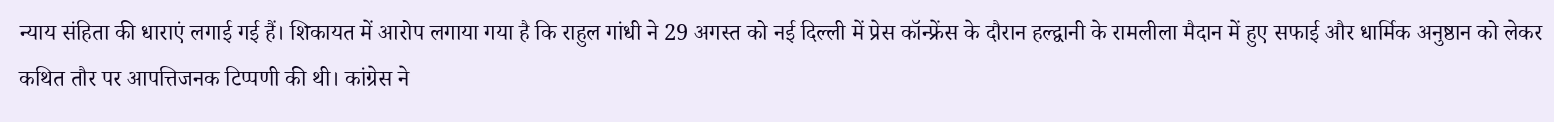न्याय संहिता की धाराएं लगाई गई हैं। शिकायत में आरोप लगाया गया है कि राहुल गांधी ने 29 अगस्त को नई दिल्ली में प्रेस कॉन्फ्रेंस के दौरान हल्द्वानी के रामलीला मैदान में हुए सफाई और धार्मिक अनुष्ठान को लेकर कथित तौर पर आपत्तिजनक टिप्पणी की थी। कांग्रेस ने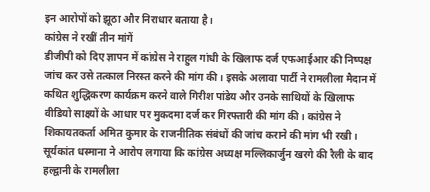इन आरोपों को झूठा और निराधार बताया है।
कांग्रेस ने रखीं तीन मांगें
डीजीपी को दिए ज्ञापन में कांग्रेस ने राहुल गांधी के खिलाफ दर्ज एफआईआर की निष्पक्ष जांच कर उसे तत्काल निरस्त करने की मांग की। इसके अलावा पार्टी ने रामलीला मैदान में कथित शुद्धिकरण कार्यक्रम करने वाले गिरीश पांडेय और उनके साथियों के खिलाफ वीडियो साक्ष्यों के आधार पर मुकदमा दर्ज कर गिरफ्तारी की मांग की। कांग्रेस ने शिकायतकर्ता अमित कुमार के राजनीतिक संबंधों की जांच कराने की मांग भी रखी।
सूर्यकांत धस्माना ने आरोप लगाया कि कांग्रेस अध्यक्ष मल्लिकार्जुन खरगे की रैली के बाद हल्द्वानी के रामलीला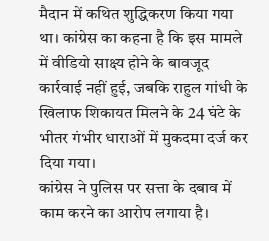मैदान में कथित शुद्धिकरण किया गया था। कांग्रेस का कहना है कि इस मामले में वीडियो साक्ष्य होने के बावजूद कार्रवाई नहीं हुई, जबकि राहुल गांधी के खिलाफ शिकायत मिलने के 24 घंटे के भीतर गंभीर धाराओं में मुकदमा दर्ज कर दिया गया।
कांग्रेस ने पुलिस पर सत्ता के दबाव में काम करने का आरोप लगाया है।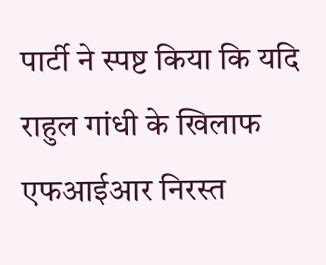पार्टी ने स्पष्ट किया कि यदि राहुल गांधी के खिलाफ एफआईआर निरस्त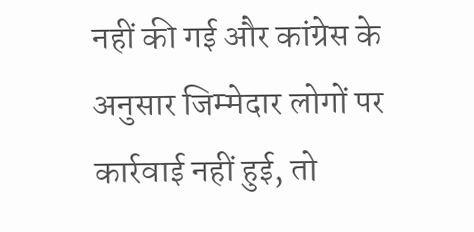नहीं की गई और कांग्रेस के अनुसार जिम्मेदार लोगों पर कार्रवाई नहीं हुई, तो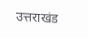उत्तराखंड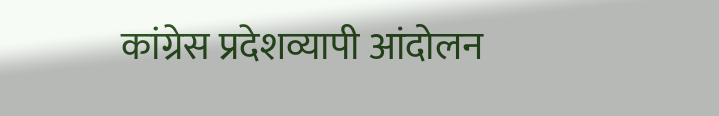कांग्रेस प्रदेशव्यापी आंदोलन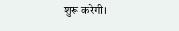शुरू करेगी।